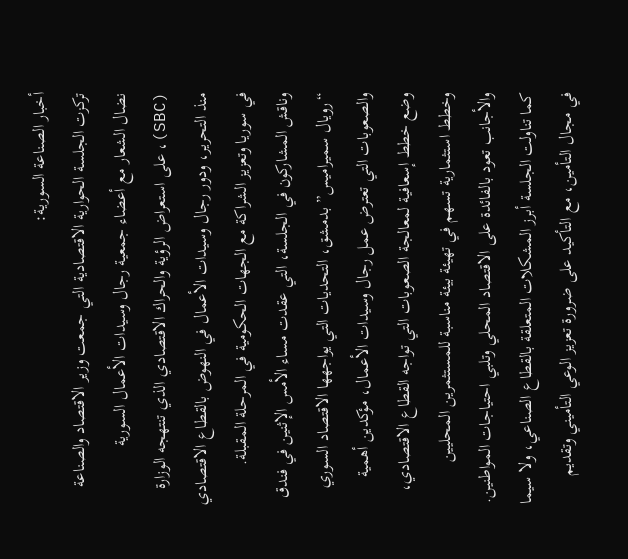أخبار الصناعة السورية:
تركزت الجلسة الحوارية الاقتصادية التي جمعت وزير الاقتصاد والصناعة نضال الشعار مع أعضاء جمعية رجال وسيدات الأعمال السورية (SBC)، على استعراض الرؤية والحراك الاقتصادي الذي تنتهجه الوزارة منذ التحرير، ودور رجال وسيدات الأعمال في النهوض بالقطاع الاقتصادي في سوريا وتعزيز الشراكة مع الجهات الحكومية في المرحلة المقبلة.
وناقش المشاركون في الجلسة، التي عقدت مساء الأمس الإثنين في فندق “رويال سميراميس” بدمشق، التحديات التي يواجهها الاقتصاد السوري والصعوبات التي تعترض عمل رجال وسيدات الأعمال، مؤكدين أهمية وضع خطط إسعافية لمعالجة الصعوبات التي تواجه القطاع الاقتصادي، وخطط استثمارية تسهم في تهيئة بيئة مناسبة للمستثمرين المحليين والأجانب تعود بالفائدة على الاقتصاد المحلي وتلبي احتياجات المواطنين.
كما تناولت الجلسة أبرز المشكلات المتعلقة بالقطاع الصناعي، ولا سيما في مجال التأمين، مع التأكيد على ضرورة تعزيز الوعي التأميني وتقديم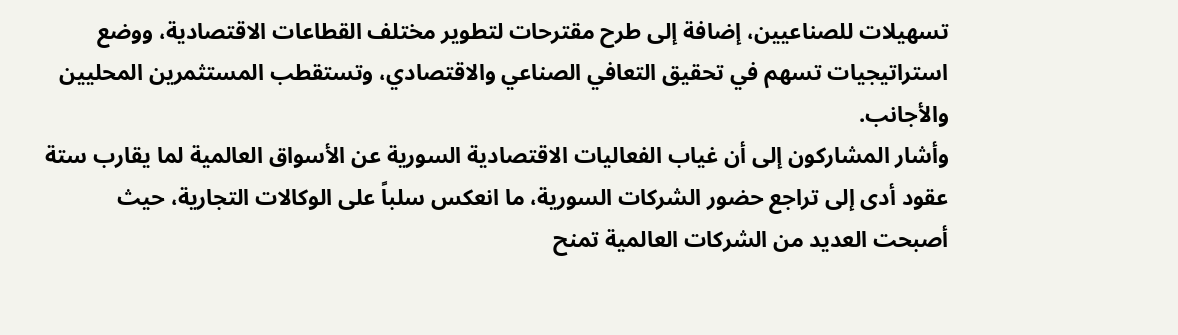تسهيلات للصناعيين، إضافة إلى طرح مقترحات لتطوير مختلف القطاعات الاقتصادية، ووضع استراتيجيات تسهم في تحقيق التعافي الصناعي والاقتصادي، وتستقطب المستثمرين المحليين والأجانب.
وأشار المشاركون إلى أن غياب الفعاليات الاقتصادية السورية عن الأسواق العالمية لما يقارب ستة عقود أدى إلى تراجع حضور الشركات السورية، ما انعكس سلباً على الوكالات التجارية، حيث أصبحت العديد من الشركات العالمية تمنح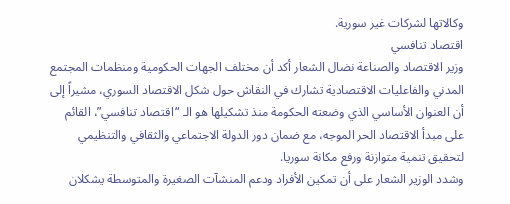وكالاتها لشركات غير سورية.
اقتصاد تنافسي
وزير الاقتصاد والصناعة نضال الشعار أكد أن مختلف الجهات الحكومية ومنظمات المجتمع المدني والفاعليات الاقتصادية تشارك في النقاش حول شكل الاقتصاد السوري، مشيراً إلى أن العنوان الأساسي الذي وضعته الحكومة منذ تشكيلها هو الـ “اقتصاد تنافسي”، القائم على مبدأ الاقتصاد الحر الموجه، مع ضمان دور الدولة الاجتماعي والثقافي والتنظيمي لتحقيق تنمية متوازنة ورفع مكانة سوريا.
وشدد الوزير الشعار على أن تمكين الأفراد ودعم المنشآت الصغيرة والمتوسطة يشكلان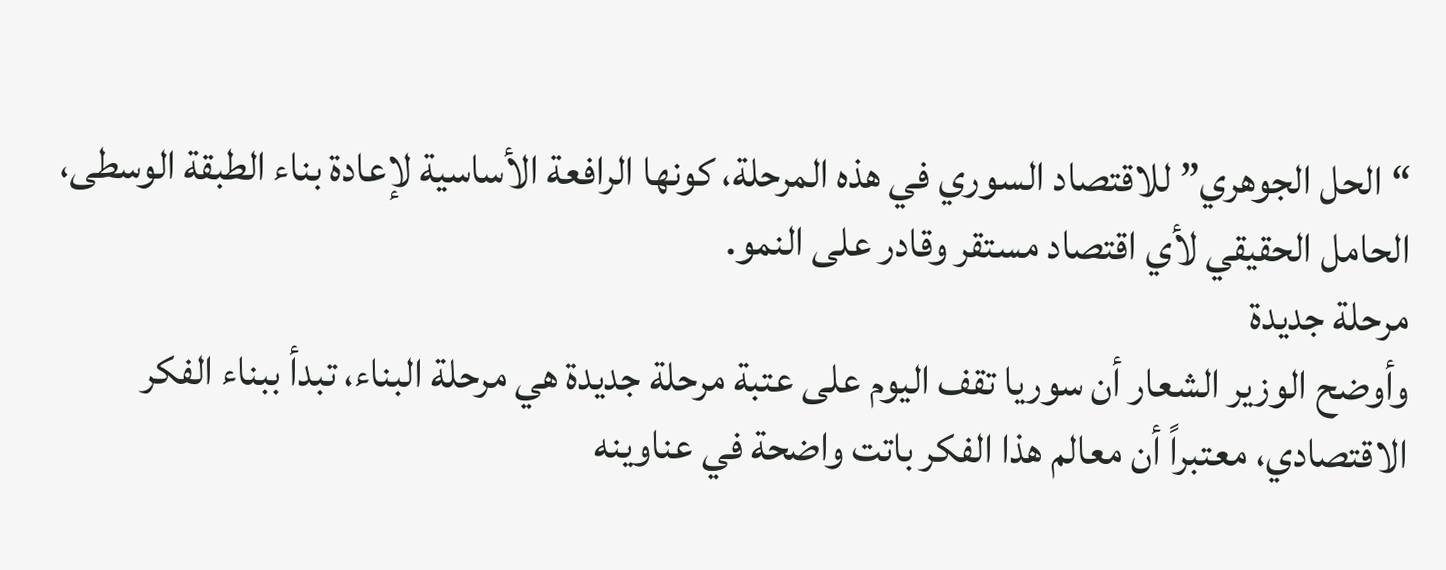“الحل الجوهري” للاقتصاد السوري في هذه المرحلة، كونها الرافعة الأساسية لإعادة بناء الطبقة الوسطى، الحامل الحقيقي لأي اقتصاد مستقر وقادر على النمو.
مرحلة جديدة
وأوضح الوزير الشعار أن سوريا تقف اليوم على عتبة مرحلة جديدة هي مرحلة البناء، تبدأ ببناء الفكر الاقتصادي، معتبراً أن معالم هذا الفكر باتت واضحة في عناوينه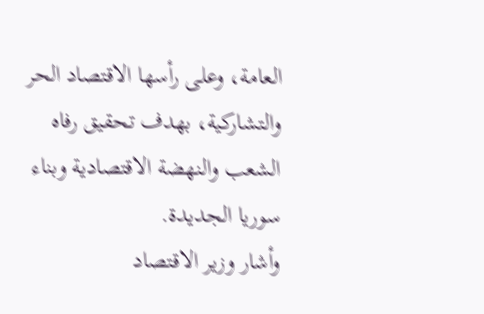العامة، وعلى رأسها الاقتصاد الحر والتشاركية، بهدف تحقيق رفاه الشعب والنهضة الاقتصادية وبناء سوريا الجديدة.
وأشار وزير الاقتصاد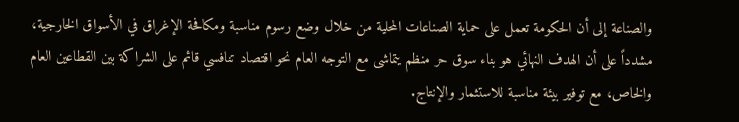والصناعة إلى أن الحكومة تعمل على حماية الصناعات المحلية من خلال وضع رسوم مناسبة ومكافحة الإغراق في الأسواق الخارجية، مشدداً على أن الهدف النهائي هو بناء سوق حر منظم يتماشى مع التوجه العام نحو اقتصاد تنافسي قائم على الشراكة بين القطاعين العام والخاص، مع توفير بيئة مناسبة للاستثمار والإنتاج.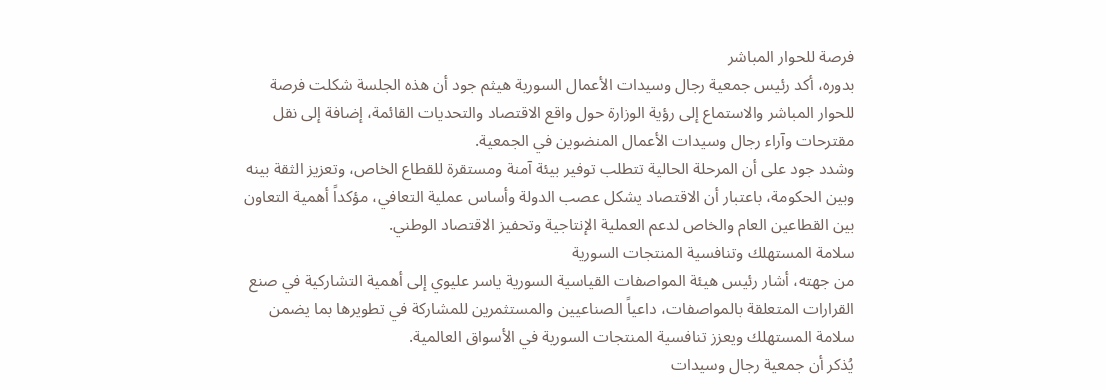فرصة للحوار المباشر
بدوره، أكد رئيس جمعية رجال وسيدات الأعمال السورية هيثم جود أن هذه الجلسة شكلت فرصة للحوار المباشر والاستماع إلى رؤية الوزارة حول واقع الاقتصاد والتحديات القائمة، إضافة إلى نقل مقترحات وآراء رجال وسيدات الأعمال المنضوين في الجمعية.
وشدد جود على أن المرحلة الحالية تتطلب توفير بيئة آمنة ومستقرة للقطاع الخاص، وتعزيز الثقة بينه وبين الحكومة، باعتبار أن الاقتصاد يشكل عصب الدولة وأساس عملية التعافي، مؤكداً أهمية التعاون بين القطاعين العام والخاص لدعم العملية الإنتاجية وتحفيز الاقتصاد الوطني.
سلامة المستهلك وتنافسية المنتجات السورية
من جهته، أشار رئيس هيئة المواصفات القياسية السورية ياسر عليوي إلى أهمية التشاركية في صنع القرارات المتعلقة بالمواصفات، داعياً الصناعيين والمستثمرين للمشاركة في تطويرها بما يضمن سلامة المستهلك ويعزز تنافسية المنتجات السورية في الأسواق العالمية.
يُذكر أن جمعية رجال وسيدات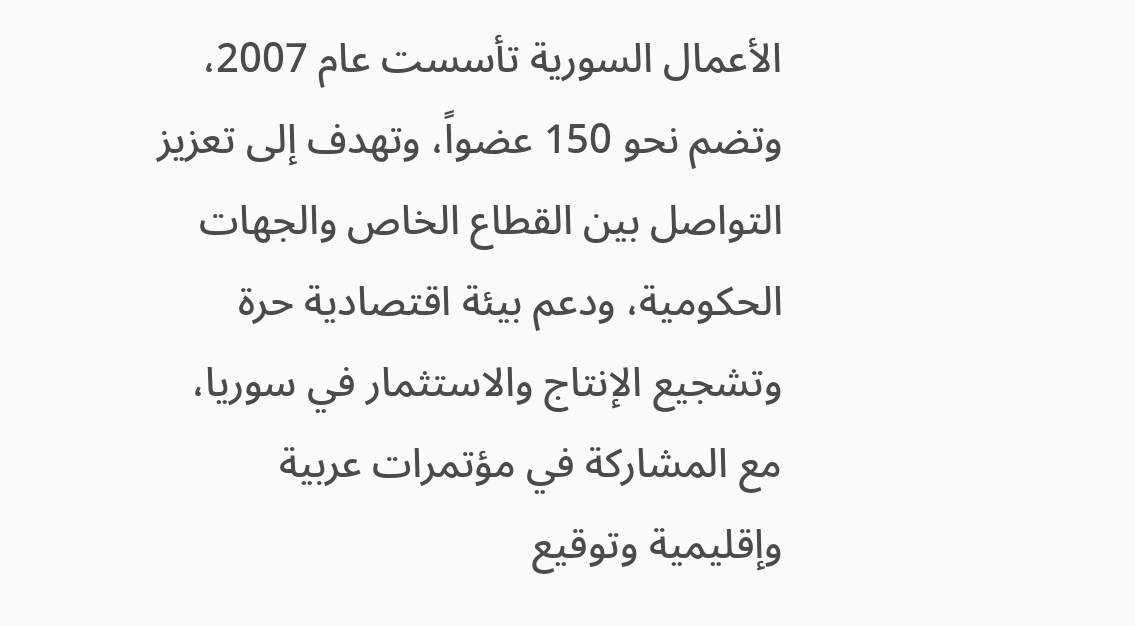الأعمال السورية تأسست عام 2007، وتضم نحو 150 عضواً، وتهدف إلى تعزيز التواصل بين القطاع الخاص والجهات الحكومية، ودعم بيئة اقتصادية حرة وتشجيع الإنتاج والاستثمار في سوريا، مع المشاركة في مؤتمرات عربية وإقليمية وتوقيع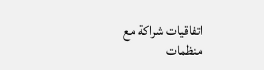اتفاقيات شراكة مع منظمات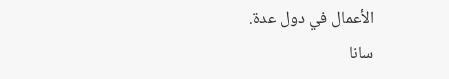الأعمال في دول عدة.
سانا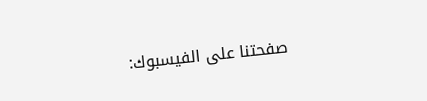صفحتنا على الفيسبوك: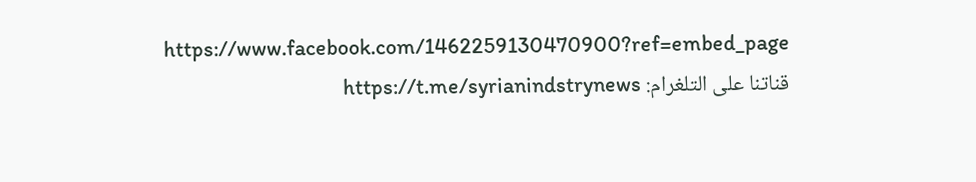https://www.facebook.com/1462259130470900?ref=embed_page
قناتنا على التلغرام: https://t.me/syrianindstrynews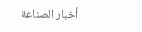أخبار الصناعة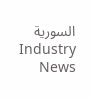السورية Industry News